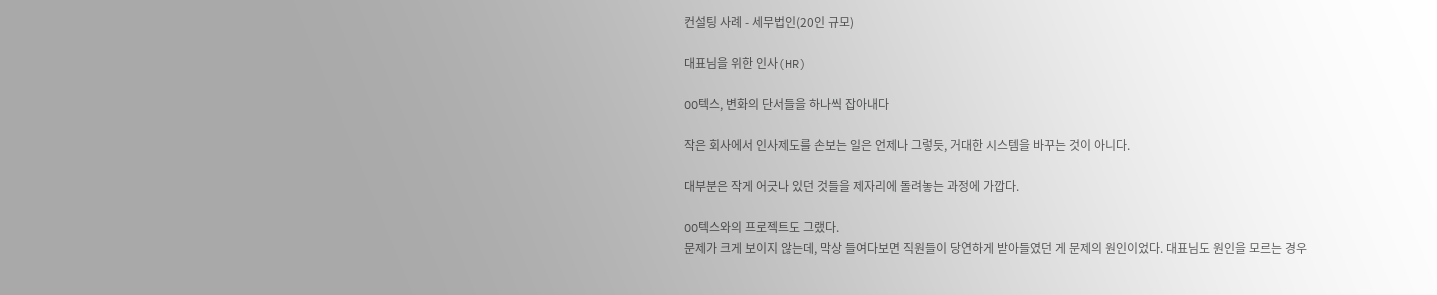컨설팅 사례 - 세무법인(20인 규모)

대표님을 위한 인사(HR)

OO텍스, 변화의 단서들을 하나씩 잡아내다

작은 회사에서 인사제도를 손보는 일은 언제나 그렇듯, 거대한 시스템을 바꾸는 것이 아니다.

대부분은 작게 어긋나 있던 것들을 제자리에 돌려놓는 과정에 가깝다.

OO텍스와의 프로젝트도 그랬다.
문제가 크게 보이지 않는데, 막상 들여다보면 직원들이 당연하게 받아들였던 게 문제의 원인이었다. 대표님도 원인을 모르는 경우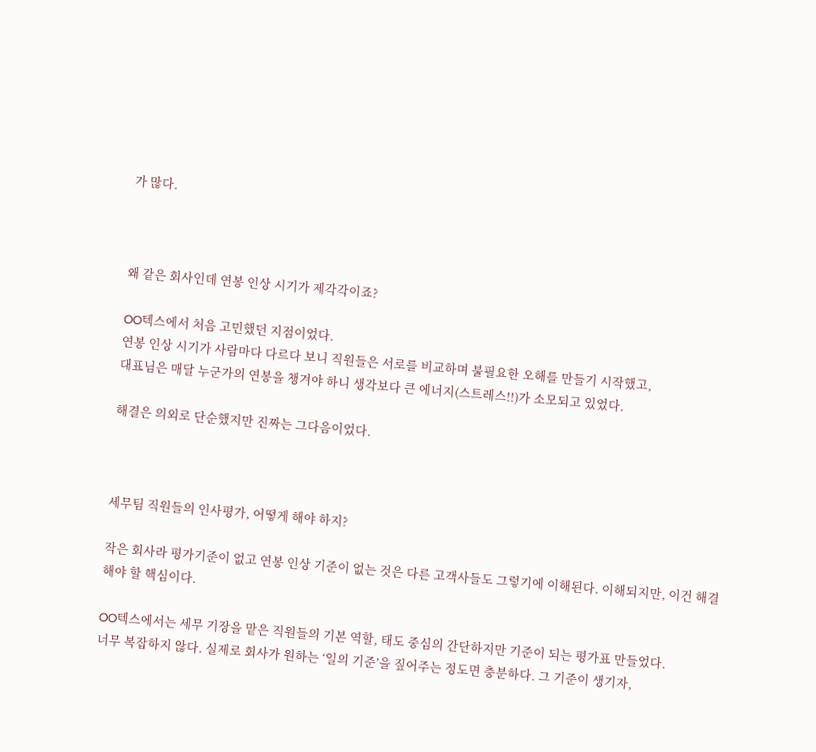가 많다.



왜 같은 회사인데 연봉 인상 시기가 제각각이죠?

OO텍스에서 처음 고민했던 지점이었다.
연봉 인상 시기가 사람마다 다르다 보니 직원들은 서로를 비교하며 불필요한 오해를 만들기 시작했고,
대표님은 매달 누군가의 연봉을 챙겨야 하니 생각보다 큰 에너지(스트레스!!)가 소모되고 있었다.

해결은 의외로 단순했지만 진짜는 그다음이었다.



세무팀 직원들의 인사평가, 어떻게 해야 하지?

작은 회사라 평가기준이 없고 연봉 인상 기준이 없는 것은 다른 고객사들도 그렇기에 이해된다. 이해되지만, 이건 해결해야 할 핵심이다.

OO텍스에서는 세무 기장을 맡은 직원들의 기본 역할, 태도 중심의 간단하지만 기준이 되는 평가표 만들었다.
너무 복잡하지 않다. 실제로 회사가 원하는 ‘일의 기준’을 짚어주는 정도면 충분하다. 그 기준이 생기자,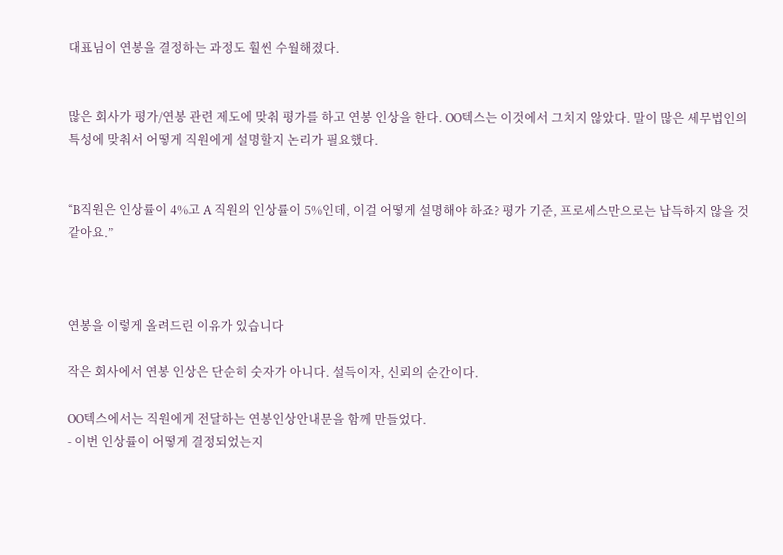대표님이 연봉을 결정하는 과정도 훨씬 수월해졌다.


많은 회사가 평가/연봉 관련 제도에 맞춰 평가를 하고 연봉 인상을 한다. OO텍스는 이것에서 그치지 않았다. 말이 많은 세무법인의 특성에 맞춰서 어떻게 직원에게 설명할지 논리가 필요했다.


“B직원은 인상률이 4%고 A 직원의 인상률이 5%인데, 이걸 어떻게 설명해야 하죠? 평가 기준, 프로세스만으로는 납득하지 않을 것 같아요.”



연봉을 이렇게 올려드린 이유가 있습니다

작은 회사에서 연봉 인상은 단순히 숫자가 아니다. 설득이자, 신뢰의 순간이다.

OO텍스에서는 직원에게 전달하는 연봉인상안내문을 함께 만들었다.
- 이번 인상률이 어떻게 결정되었는지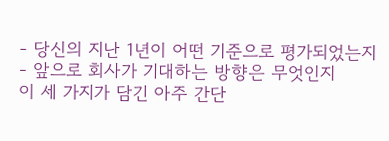- 당신의 지난 1년이 어떤 기준으로 평가되었는지
- 앞으로 회사가 기대하는 방향은 무엇인지
이 세 가지가 담긴 아주 간단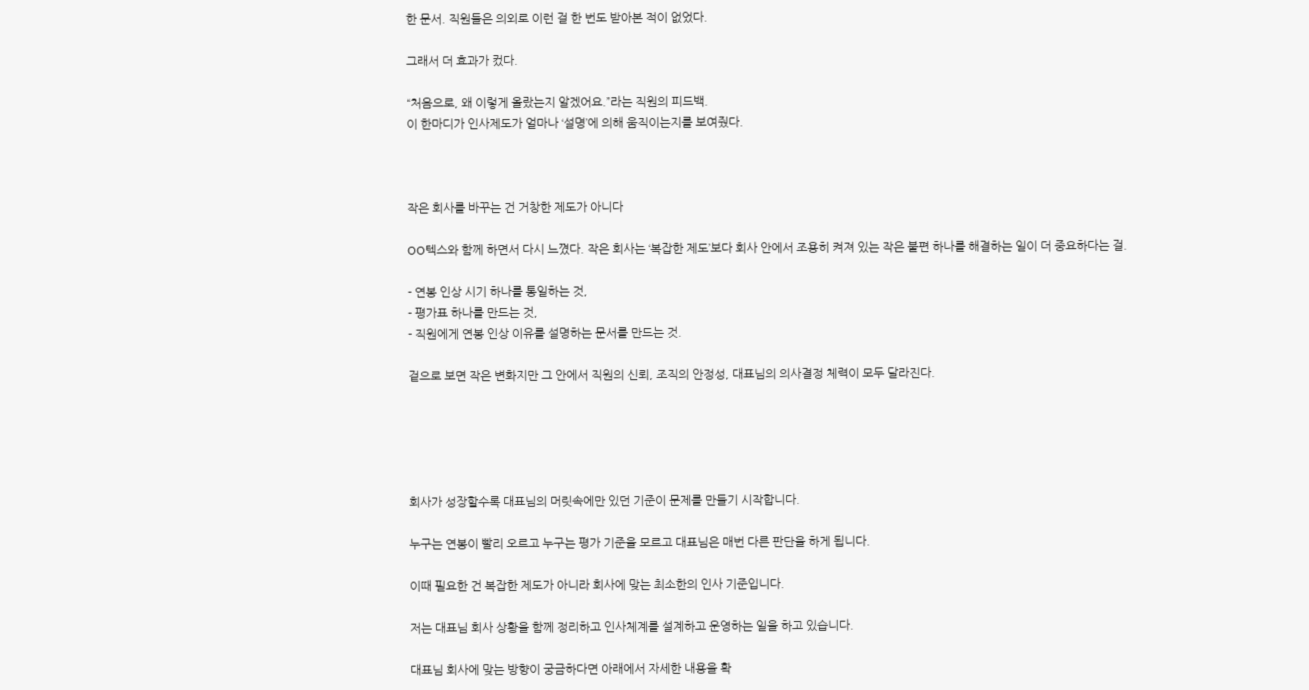한 문서. 직원들은 의외로 이런 걸 한 번도 받아본 적이 없었다.

그래서 더 효과가 컸다.

“처음으로, 왜 이렇게 올랐는지 알겠어요.”라는 직원의 피드백.
이 한마디가 인사제도가 얼마나 ‘설명’에 의해 움직이는지를 보여줬다.



작은 회사를 바꾸는 건 거창한 제도가 아니다

OO텍스와 함께 하면서 다시 느꼈다. 작은 회사는 ‘복잡한 제도’보다 회사 안에서 조용히 켜져 있는 작은 불편 하나를 해결하는 일이 더 중요하다는 걸.

- 연봉 인상 시기 하나를 통일하는 것,
- 평가표 하나를 만드는 것,
- 직원에게 연봉 인상 이유를 설명하는 문서를 만드는 것.

겉으로 보면 작은 변화지만 그 안에서 직원의 신뢰, 조직의 안정성, 대표님의 의사결정 체력이 모두 달라진다.





회사가 성장할수록 대표님의 머릿속에만 있던 기준이 문제를 만들기 시작합니다.

누구는 연봉이 빨리 오르고 누구는 평가 기준을 모르고 대표님은 매번 다른 판단을 하게 됩니다.

이때 필요한 건 복잡한 제도가 아니라 회사에 맞는 최소한의 인사 기준입니다.

저는 대표님 회사 상황을 함께 정리하고 인사체계를 설계하고 운영하는 일을 하고 있습니다.

대표님 회사에 맞는 방향이 궁금하다면 아래에서 자세한 내용을 확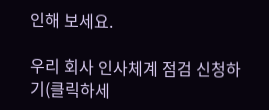인해 보세요.

우리 회사 인사체계 점검 신청하기(클릭하세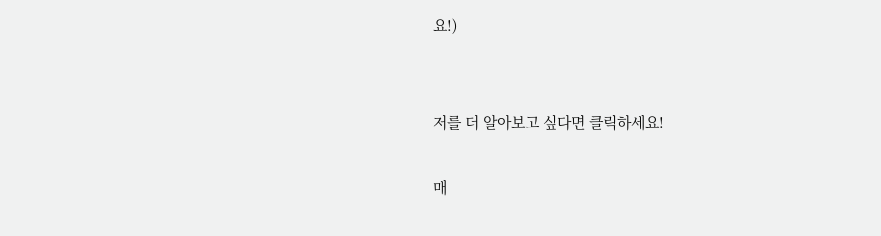요!)


저를 더 알아보고 싶다면 클릭하세요!

매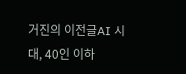거진의 이전글AI 시대, 40인 이하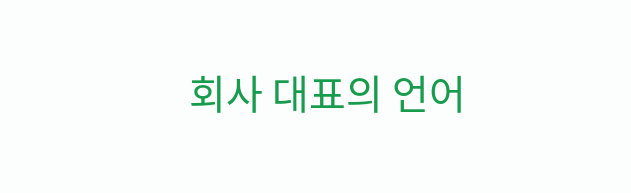회사 대표의 언어